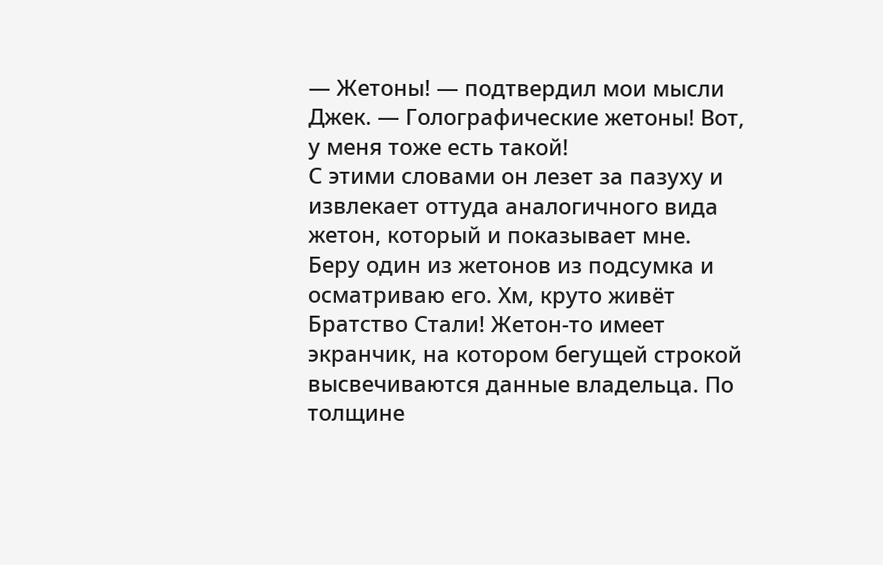— Жетоны! — подтвердил мои мысли Джек. — Голографические жетоны! Вот, у меня тоже есть такой!
С этими словами он лезет за пазуху и извлекает оттуда аналогичного вида жетон, который и показывает мне.
Беру один из жетонов из подсумка и осматриваю его. Хм, круто живёт Братство Стали! Жетон-то имеет экранчик, на котором бегущей строкой высвечиваются данные владельца. По толщине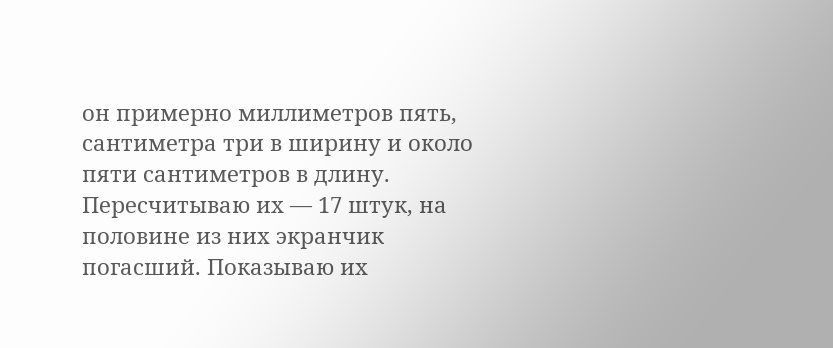он примерно миллиметров пять, сантиметра три в ширину и около пяти сантиметров в длину.
Пересчитываю их — 17 штук, на половине из них экранчик погасший. Показываю их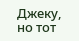Джеку, но тот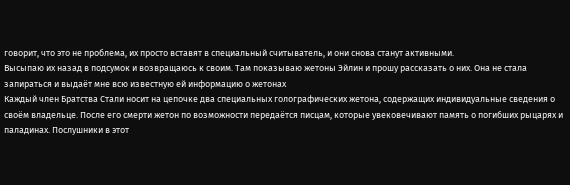говорит, что это не проблема, их просто вставят в специальный считыватель, и они снова станут активными.
Высыпаю их назад в подсумок и возвращаюсь к своим. Там показываю жетоны Эйлин и прошу рассказать о них. Она не стала запираться и выдаёт мне всю известную ей информацию о жетонах
Каждый член Братства Стали носит на цепочке два специальных голографических жетона, содержащих индивидуальные сведения о своём владельце. После его смерти жетон по возможности передаётся писцам, которые увековечивают память о погибших рыцарях и паладинах. Послушники в этот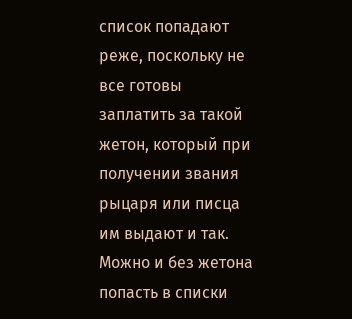список попадают реже, поскольку не все готовы заплатить за такой жетон, который при получении звания рыцаря или писца им выдают и так. Можно и без жетона попасть в списки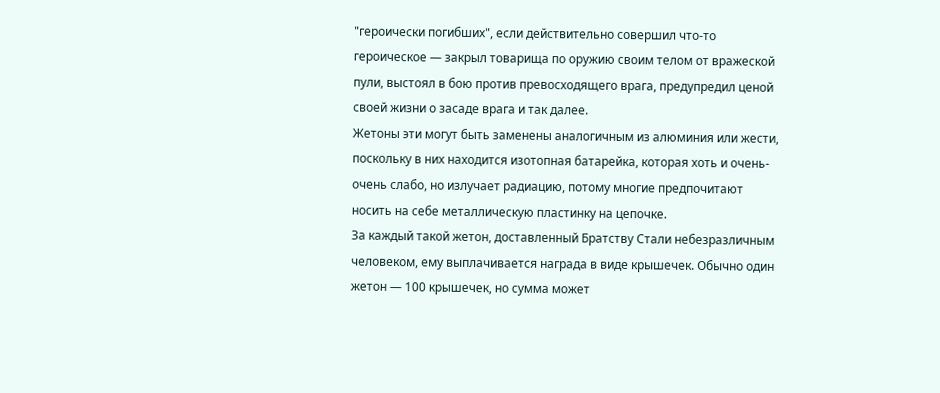"героически погибших", если действительно совершил что-то героическое — закрыл товарища по оружию своим телом от вражеской пули, выстоял в бою против превосходящего врага, предупредил ценой своей жизни о засаде врага и так далее.
Жетоны эти могут быть заменены аналогичным из алюминия или жести, поскольку в них находится изотопная батарейка, которая хоть и очень-очень слабо, но излучает радиацию, потому многие предпочитают носить на себе металлическую пластинку на цепочке.
За каждый такой жетон, доставленный Братству Стали небезразличным человеком, ему выплачивается награда в виде крышечек. Обычно один жетон — 100 крышечек, но сумма может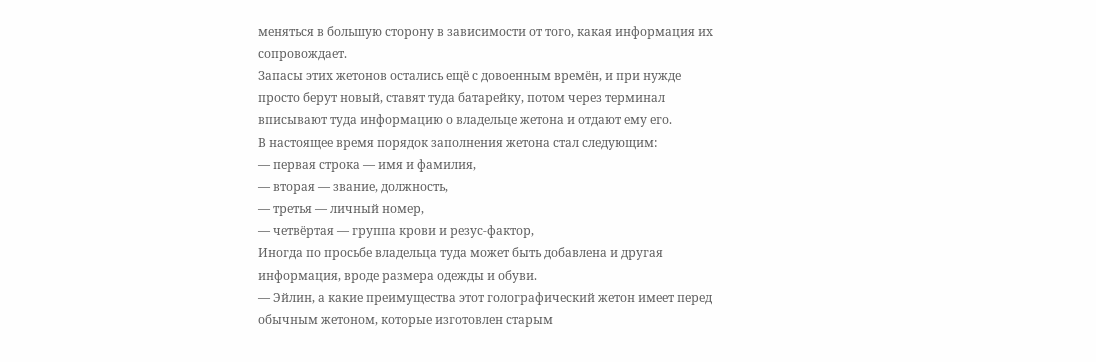меняться в большую сторону в зависимости от того, какая информация их сопровождает.
Запасы этих жетонов остались ещё с довоенным времён, и при нужде просто берут новый, ставят туда батарейку, потом через терминал вписывают туда информацию о владельце жетона и отдают ему его.
В настоящее время порядок заполнения жетона стал следующим:
— первая строка — имя и фамилия,
— вторая — звание, должность,
— третья — личный номер,
— четвёртая — группа крови и резус-фактор,
Иногда по просьбе владельца туда может быть добавлена и другая информация, вроде размера одежды и обуви.
— Эйлин, а какие преимущества этот голографический жетон имеет перед обычным жетоном, которые изготовлен старым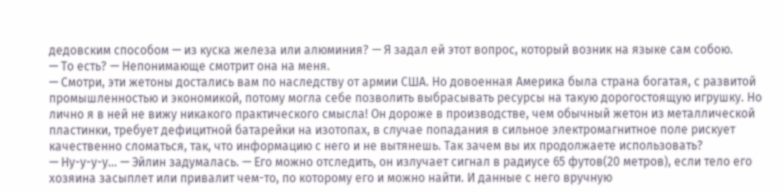дедовским способом — из куска железа или алюминия? — Я задал ей этот вопрос, который возник на языке сам собою.
— То есть? — Непонимающе смотрит она на меня.
— Смотри, эти жетоны достались вам по наследству от армии США. Но довоенная Америка была страна богатая, с развитой промышленностью и экономикой, потому могла себе позволить выбрасывать ресурсы на такую дорогостоящую игрушку. Но лично я в ней не вижу никакого практического смысла! Он дороже в производстве, чем обычный жетон из металлической пластинки, требует дефицитной батарейки на изотопах, в случае попадания в сильное электромагнитное поле рискует качественно сломаться, так, что информацию с него и не вытянешь. Так зачем вы их продолжаете использовать?
— Ну-у-у-у... — Эйлин задумалась. — Его можно отследить, он излучает сигнал в радиусе 65 футов(20 метров), если тело его хозяина засыплет или привалит чем-то, по которому его и можно найти. И данные с него вручную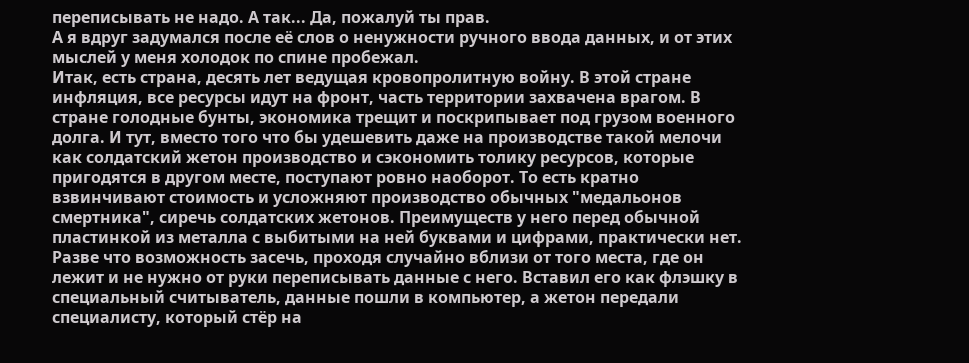переписывать не надо. А так... Да, пожалуй ты прав.
А я вдруг задумался после её слов о ненужности ручного ввода данных, и от этих мыслей у меня холодок по спине пробежал.
Итак, есть страна, десять лет ведущая кровопролитную войну. В этой стране инфляция, все ресурсы идут на фронт, часть территории захвачена врагом. В стране голодные бунты, экономика трещит и поскрипывает под грузом военного долга. И тут, вместо того что бы удешевить даже на производстве такой мелочи как солдатский жетон производство и сэкономить толику ресурсов, которые пригодятся в другом месте, поступают ровно наоборот. То есть кратно взвинчивают стоимость и усложняют производство обычных "медальонов смертника", сиречь солдатских жетонов. Преимуществ у него перед обычной пластинкой из металла с выбитыми на ней буквами и цифрами, практически нет. Разве что возможность засечь, проходя случайно вблизи от того места, где он лежит и не нужно от руки переписывать данные с него. Вставил его как флэшку в специальный считыватель, данные пошли в компьютер, а жетон передали специалисту, который стёр на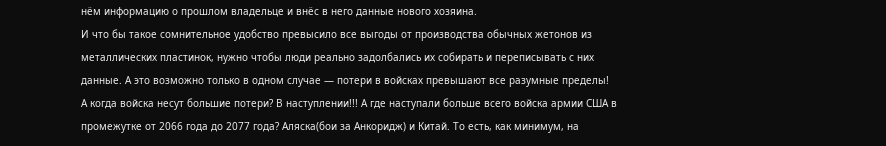нём информацию о прошлом владельце и внёс в него данные нового хозяина.
И что бы такое сомнительное удобство превысило все выгоды от производства обычных жетонов из металлических пластинок, нужно чтобы люди реально задолбались их собирать и переписывать с них данные. А это возможно только в одном случае — потери в войсках превышают все разумные пределы!
А когда войска несут большие потери? В наступлении!!! А где наступали больше всего войска армии США в промежутке от 2066 года до 2077 года? Аляска(бои за Анкоридж) и Китай. То есть, как минимум, на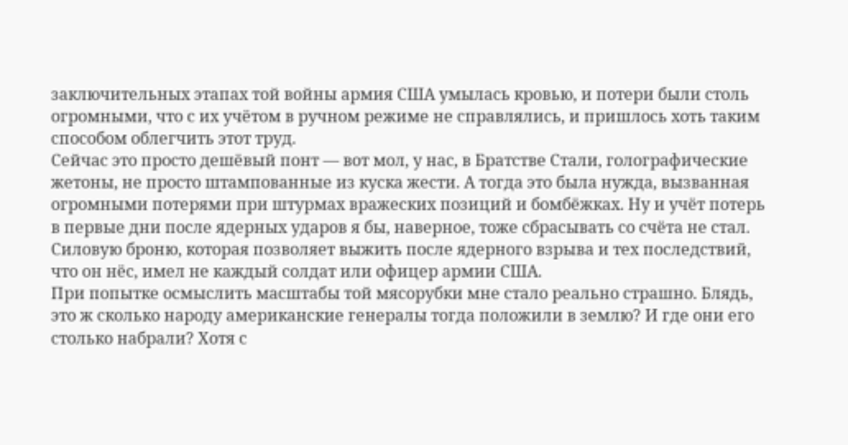заключительных этапах той войны армия США умылась кровью, и потери были столь огромными, что с их учётом в ручном режиме не справлялись, и пришлось хоть таким способом облегчить этот труд.
Сейчас это просто дешёвый понт — вот мол, у нас, в Братстве Стали, голографические жетоны, не просто штампованные из куска жести. А тогда это была нужда, вызванная огромными потерями при штурмах вражеских позиций и бомбёжках. Ну и учёт потерь в первые дни после ядерных ударов я бы, наверное, тоже сбрасывать со счёта не стал. Силовую броню, которая позволяет выжить после ядерного взрыва и тех последствий, что он нёс, имел не каждый солдат или офицер армии США.
При попытке осмыслить масштабы той мясорубки мне стало реально страшно. Блядь, это ж сколько народу американские генералы тогда положили в землю? И где они его столько набрали? Хотя с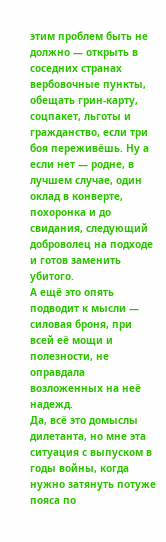этим проблем быть не должно — открыть в соседних странах вербовочные пункты, обещать грин-карту, соцпакет, льготы и гражданство, если три боя переживёшь. Ну а если нет — родне, в лучшем случае, один оклад в конверте, похоронка и до свидания, следующий доброволец на подходе и готов заменить убитого.
А ещё это опять подводит к мысли — силовая броня, при всей её мощи и полезности, не оправдала возложенных на неё надежд.
Да, всё это домыслы дилетанта, но мне эта ситуация с выпуском в годы войны, когда нужно затянуть потуже пояса по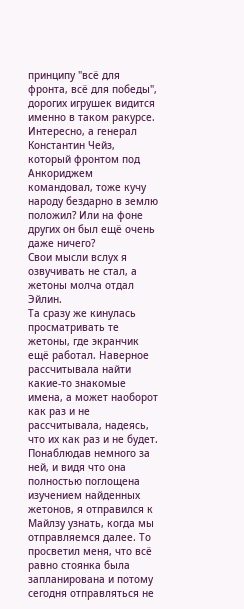принципу "всё для фронта, всё для победы", дорогих игрушек видится именно в таком ракурсе.
Интересно, а генерал Константин Чейз, который фронтом под Анкориджем командовал, тоже кучу народу бездарно в землю положил? Или на фоне других он был ещё очень даже ничего?
Свои мысли вслух я озвучивать не стал, а жетоны молча отдал Эйлин.
Та сразу же кинулась просматривать те жетоны, где экранчик ещё работал. Наверное рассчитывала найти какие-то знакомые имена, а может наоборот как раз и не рассчитывала, надеясь, что их как раз и не будет.
Понаблюдав немного за ней, и видя что она полностью поглощена изучением найденных жетонов, я отправился к Майлзу узнать, когда мы отправляемся далее. То просветил меня, что всё равно стоянка была запланирована и потому сегодня отправляться не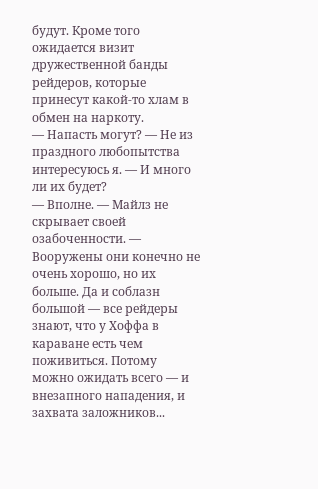будут. Кроме того ожидается визит дружественной банды рейдеров, которые принесут какой-то хлам в обмен на наркоту.
— Напасть могут? — Не из праздного любопытства интересуюсь я. — И много ли их будет?
— Вполне. — Майлз не скрывает своей озабоченности. — Вооружены они конечно не очень хорошо, но их больше. Да и соблазн большой — все рейдеры знают, что у Хоффа в караване есть чем поживиться. Потому можно ожидать всего — и внезапного нападения, и захвата заложников...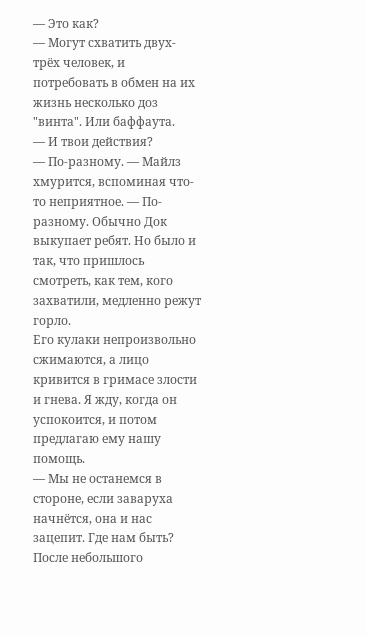— Это как?
— Могут схватить двух-трёх человек, и потребовать в обмен на их жизнь несколько доз "винта". Или баффаута.
— И твои действия?
— По-разному. — Майлз хмурится, вспоминая что-то неприятное. — По-разному. Обычно Док выкупает ребят. Но было и так, что пришлось смотреть, как тем, кого захватили, медленно режут горло.
Его кулаки непроизвольно сжимаются, а лицо кривится в гримасе злости и гнева. Я жду, когда он успокоится, и потом предлагаю ему нашу помощь.
— Мы не останемся в стороне, если заваруха начнётся, она и нас зацепит. Где нам быть?
После небольшого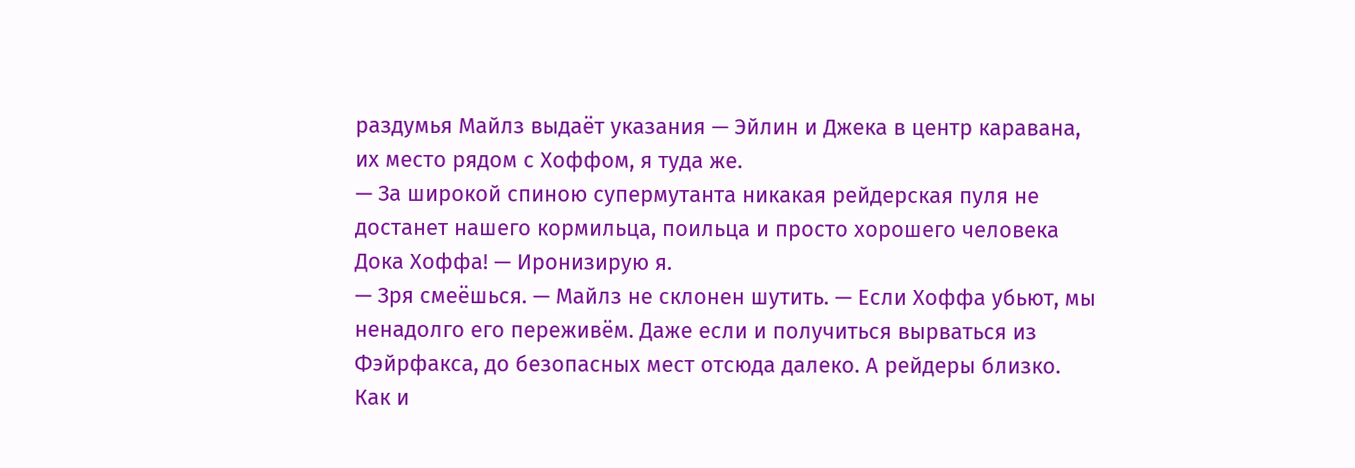раздумья Майлз выдаёт указания — Эйлин и Джека в центр каравана, их место рядом с Хоффом, я туда же.
— За широкой спиною супермутанта никакая рейдерская пуля не достанет нашего кормильца, поильца и просто хорошего человека Дока Хоффа! — Иронизирую я.
— Зря смеёшься. — Майлз не склонен шутить. — Если Хоффа убьют, мы ненадолго его переживём. Даже если и получиться вырваться из Фэйрфакса, до безопасных мест отсюда далеко. А рейдеры близко. Как и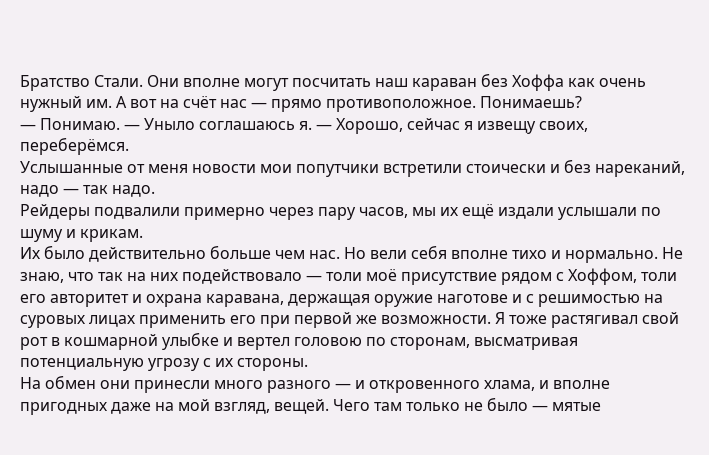Братство Стали. Они вполне могут посчитать наш караван без Хоффа как очень нужный им. А вот на счёт нас — прямо противоположное. Понимаешь?
— Понимаю. — Уныло соглашаюсь я. — Хорошо, сейчас я извещу своих, переберёмся.
Услышанные от меня новости мои попутчики встретили стоически и без нареканий, надо — так надо.
Рейдеры подвалили примерно через пару часов, мы их ещё издали услышали по шуму и крикам.
Их было действительно больше чем нас. Но вели себя вполне тихо и нормально. Не знаю, что так на них подействовало — толи моё присутствие рядом с Хоффом, толи его авторитет и охрана каравана, держащая оружие наготове и с решимостью на суровых лицах применить его при первой же возможности. Я тоже растягивал свой рот в кошмарной улыбке и вертел головою по сторонам, высматривая потенциальную угрозу с их стороны.
На обмен они принесли много разного — и откровенного хлама, и вполне пригодных даже на мой взгляд, вещей. Чего там только не было — мятые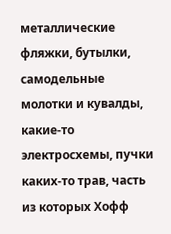металлические фляжки, бутылки, самодельные молотки и кувалды, какие-то электросхемы, пучки каких-то трав, часть из которых Хофф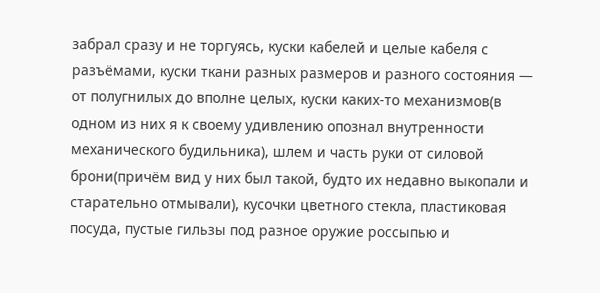забрал сразу и не торгуясь, куски кабелей и целые кабеля с разъёмами, куски ткани разных размеров и разного состояния — от полугнилых до вполне целых, куски каких-то механизмов(в одном из них я к своему удивлению опознал внутренности механического будильника), шлем и часть руки от силовой брони(причём вид у них был такой, будто их недавно выкопали и старательно отмывали), кусочки цветного стекла, пластиковая посуда, пустые гильзы под разное оружие россыпью и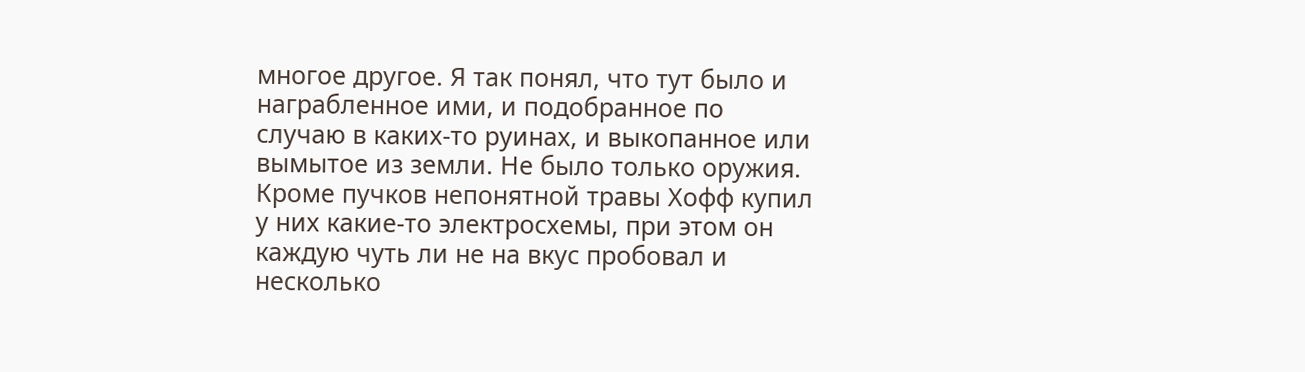многое другое. Я так понял, что тут было и награбленное ими, и подобранное по случаю в каких-то руинах, и выкопанное или вымытое из земли. Не было только оружия.
Кроме пучков непонятной травы Хофф купил у них какие-то электросхемы, при этом он каждую чуть ли не на вкус пробовал и несколько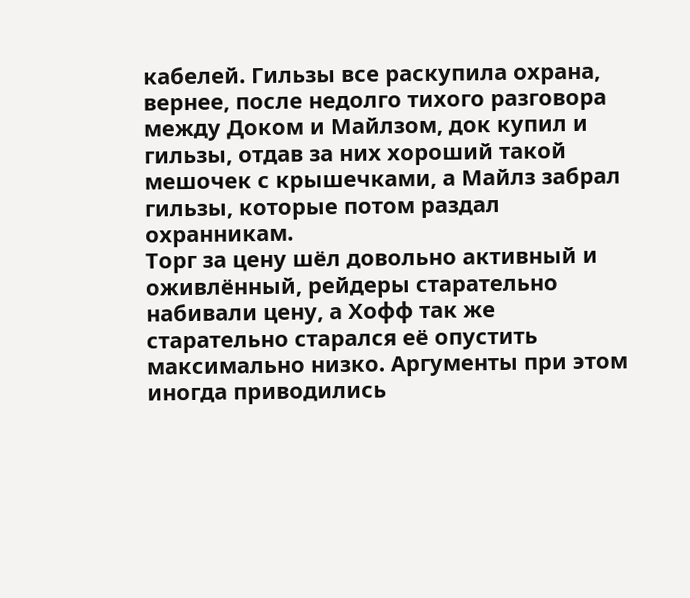кабелей. Гильзы все раскупила охрана, вернее, после недолго тихого разговора между Доком и Майлзом, док купил и гильзы, отдав за них хороший такой мешочек с крышечками, а Майлз забрал гильзы, которые потом раздал охранникам.
Торг за цену шёл довольно активный и оживлённый, рейдеры старательно набивали цену, а Хофф так же старательно старался её опустить максимально низко. Аргументы при этом иногда приводились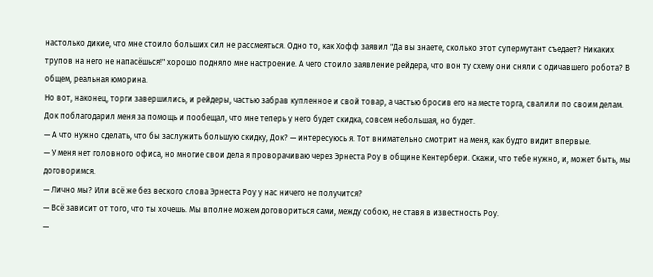настолько дикие, что мне стоило больших сил не рассмеяться. Одно то, как Хофф заявил "Да вы знаете, сколько этот супермутант съедает? Никаких трупов на него не напасёшься!" хорошо подняло мне настроение. А чего стоило заявление рейдера, что вон ту схему они сняли с одичавшего робота? В общем, реальная юморина.
Но вот, наконец, торги завершились, и рейдеры, частью забрав купленное и свой товар, а частью бросив его на месте торга, свалили по своим делам. Док поблагодарил меня за помощь и пообещал, что мне теперь у него будет скидка, совсем небольшая, но будет.
— А что нужно сделать, что бы заслужить большую скидку, Док? — интересуюсь я. Тот внимательно смотрит на меня, как будто видит впервые.
— У меня нет головного офиса, но многие свои дела я проворачиваю через Эрнеста Роу в общине Кентербери. Скажи, что тебе нужно, и, может быть, мы договоримся.
— Лично мы? Или всё же без веского слова Эрнеста Роу у нас ничего не получится?
— Всё зависит от того, что ты хочешь. Мы вполне можем договориться сами, между собою, не ставя в известность Роу.
—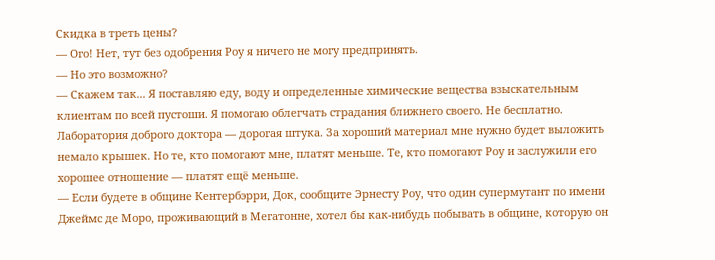Скидка в треть цены?
— Ого! Нет, тут без одобрения Роу я ничего не могу предпринять.
— Но это возможно?
— Скажем так... Я поставляю еду, воду и определенные химические вещества взыскательным клиентам по всей пустоши. Я помогаю облегчать страдания ближнего своего. Не бесплатно. Лаборатория доброго доктора — дорогая штука. За хороший материал мне нужно будет выложить немало крышек. Но те, кто помогают мне, платят меньше. Те, кто помогают Роу и заслужили его хорошее отношение — платят ещё меньше.
— Если будете в общине Кентербэрри, Док, сообщите Эрнесту Роу, что один супермутант по имени Джеймс де Моро, проживающий в Мегатонне, хотел бы как-нибудь побывать в общине, которую он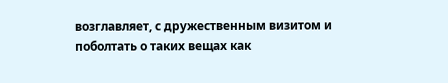возглавляет, с дружественным визитом и поболтать о таких вещах как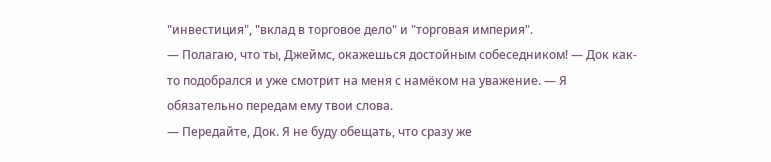"инвестиция", "вклад в торговое дело" и "торговая империя".
— Полагаю, что ты, Джеймс, окажешься достойным собеседником! — Док как-то подобрался и уже смотрит на меня с намёком на уважение. — Я обязательно передам ему твои слова.
— Передайте, Док. Я не буду обещать, что сразу же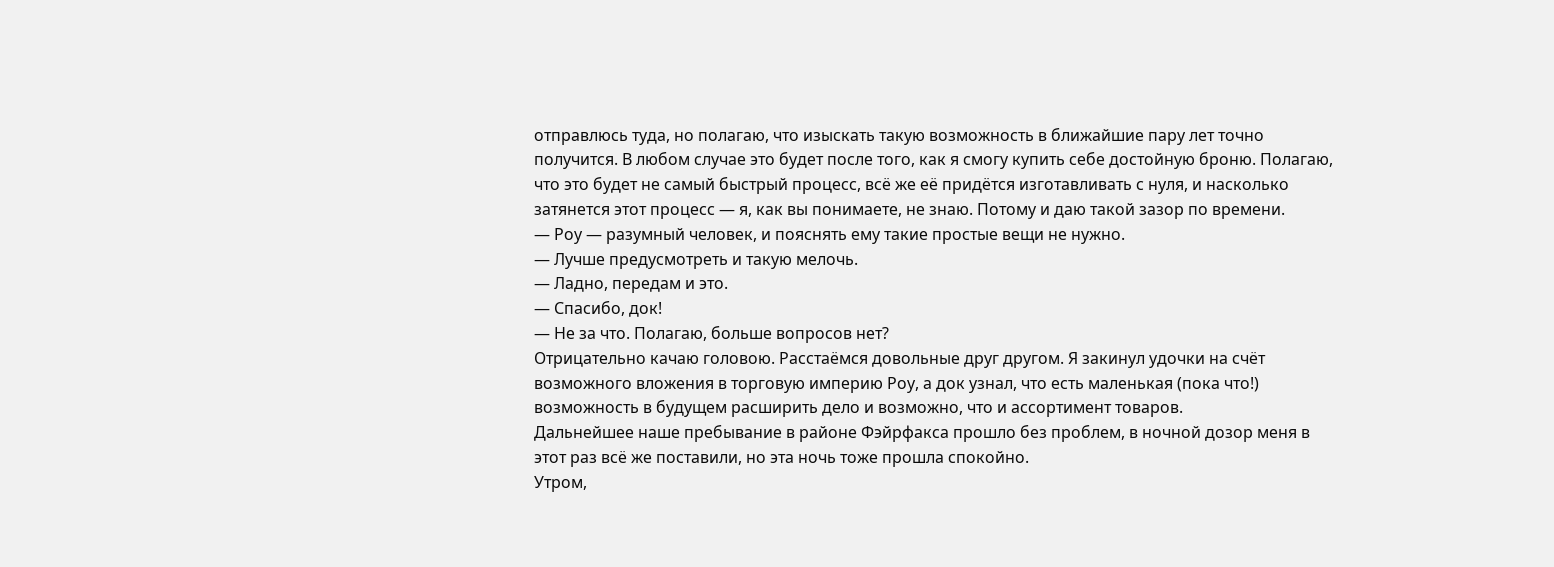отправлюсь туда, но полагаю, что изыскать такую возможность в ближайшие пару лет точно получится. В любом случае это будет после того, как я смогу купить себе достойную броню. Полагаю, что это будет не самый быстрый процесс, всё же её придётся изготавливать с нуля, и насколько затянется этот процесс — я, как вы понимаете, не знаю. Потому и даю такой зазор по времени.
— Роу — разумный человек, и пояснять ему такие простые вещи не нужно.
— Лучше предусмотреть и такую мелочь.
— Ладно, передам и это.
— Спасибо, док!
— Не за что. Полагаю, больше вопросов нет?
Отрицательно качаю головою. Расстаёмся довольные друг другом. Я закинул удочки на счёт возможного вложения в торговую империю Роу, а док узнал, что есть маленькая (пока что!) возможность в будущем расширить дело и возможно, что и ассортимент товаров.
Дальнейшее наше пребывание в районе Фэйрфакса прошло без проблем, в ночной дозор меня в этот раз всё же поставили, но эта ночь тоже прошла спокойно.
Утром,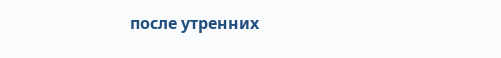после утренних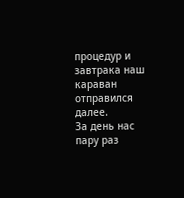процедур и завтрака наш караван отправился далее.
За день нас пару раз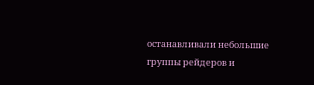останавливали небольшие группы рейдеров и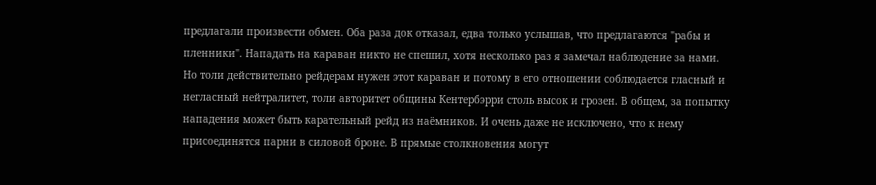предлагали произвести обмен. Оба раза док отказал, едва только услышав, что предлагаются "рабы и пленники". Нападать на караван никто не спешил, хотя несколько раз я замечал наблюдение за нами. Но толи действительно рейдерам нужен этот караван и потому в его отношении соблюдается гласный и негласный нейтралитет, толи авторитет общины Кентербэрри столь высок и грозен. В общем, за попытку нападения может быть карательный рейд из наёмников. И очень даже не исключено, что к нему присоединятся парни в силовой броне. В прямые столкновения могут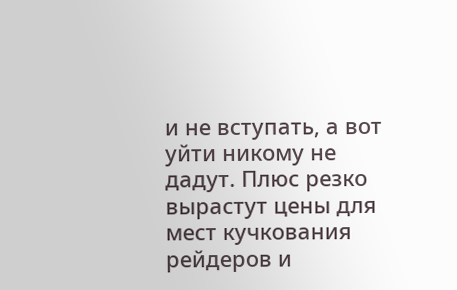и не вступать, а вот уйти никому не дадут. Плюс резко вырастут цены для мест кучкования рейдеров и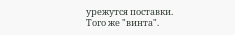урежутся поставки. Того же "винта".